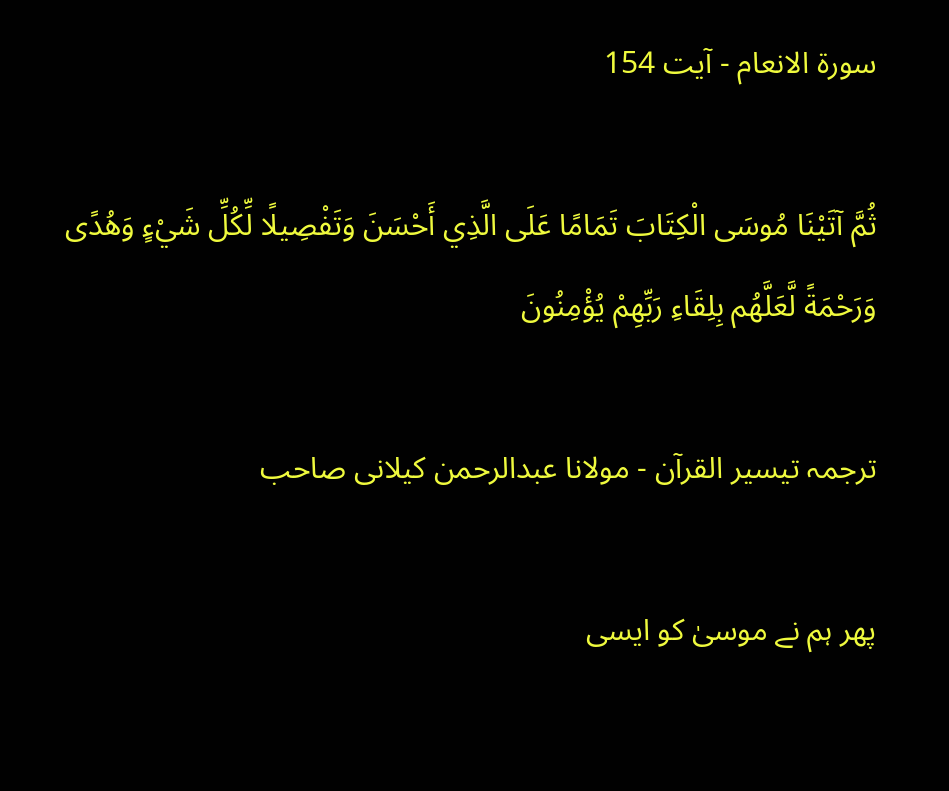سورة الانعام - آیت 154

ثُمَّ آتَيْنَا مُوسَى الْكِتَابَ تَمَامًا عَلَى الَّذِي أَحْسَنَ وَتَفْصِيلًا لِّكُلِّ شَيْءٍ وَهُدًى وَرَحْمَةً لَّعَلَّهُم بِلِقَاءِ رَبِّهِمْ يُؤْمِنُونَ

ترجمہ تیسیر القرآن - مولانا عبدالرحمن کیلانی صاحب

پھر ہم نے موسیٰ کو ایسی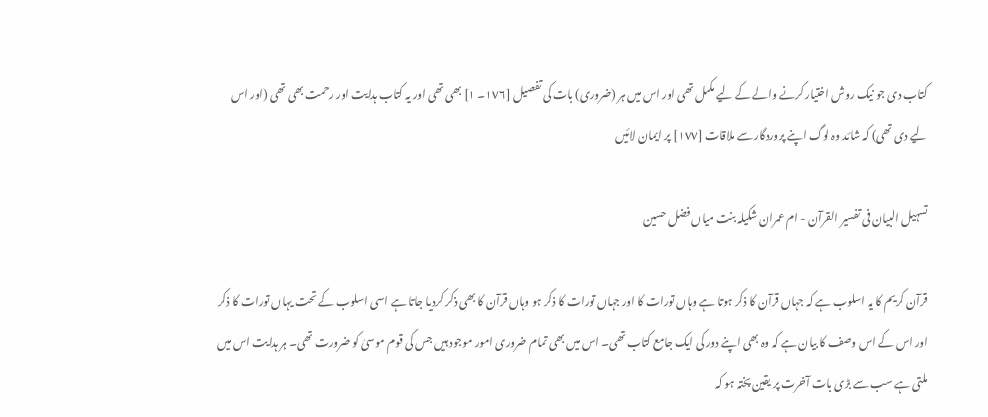کتاب دی جو نیک روش اختیار کرنے والے کے لیے مکمل تھی اور اس میں ہر (ضروری) بات کی تفصیل [١٧٦۔ ١] بھی تھی اور یہ کتاب ہدایت اور رحمت بھی تھی (اور اس لیے دی تھی) کہ شائد وہ لوگ اپنے پروردگار سے ملاقات [١٧٧] پر ایمان لائیں

تسہیل البیان فی تفسیر القرآن - ام عمران شکیلہ بنت میاں فضل حسین

قرآن کریم کا یہ اسلوب ہے کہ جہاں قرآن کا ذکر ہوتا ہے وہاں تورات کا اور جہاں تورات کا ذکر ہو وہاں قرآن کا بھی ذکر کردیا جاتا ہے اسی اسلوب کے تحت یہاں تورات کا ذکر اور اس کے اس وصف کا بیان ہے کہ وہ بھی اپنے دور کی ایک جامع کتاب تھی۔ اس میں بھی تمام ضروری امور موجود ہیں جس کی قوم موسیٰ کو ضرورت تھی۔ ہر ہدایت اس میں ملتی ہے سب سے بڑی بات آخرت پر یقین پختہ ہو کہ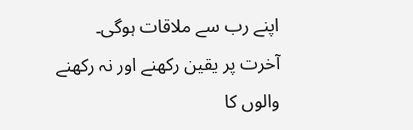اپنے رب سے ملاقات ہوگی۔ آخرت پر یقین رکھنے اور نہ رکھنے والوں کا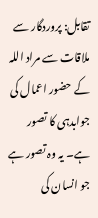تقابل: پروردگار سے ملاقات سے مراد اللہ کے حضور اعمال کی جوابدہی کا تصور ہے۔ یہ وہ تصور ہے جو انسان کی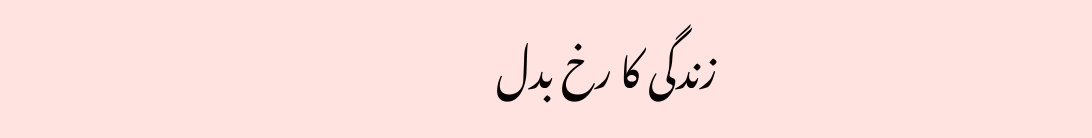زندگی کا رخ بدل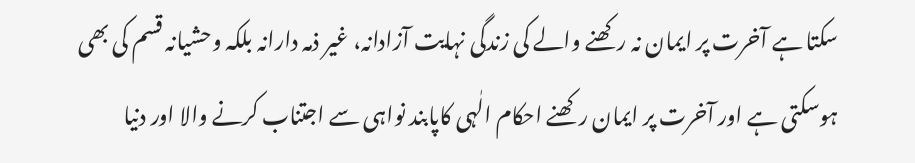سکتا ہے آخرت پر ایمان نہ رکھنے والے کی زندگی نہایت آزادانہ، غیر ذمہ دارانہ بلکہ وحشیانہ قسم کی بھی ہوسکتی ہے اور آخرت پر ایمان رکھنے احکام الٰہی کاپابند نواہی سے اجتناب کرنے والا اور دنیا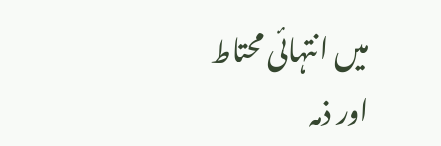میں انتہائی محتاط اور ذمہ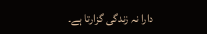دارا نہ زندگی گزارتا ہے۔